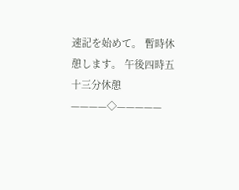速記を始めて。 暫時休憩します。 午後四時五十三分休憩 ————◇—————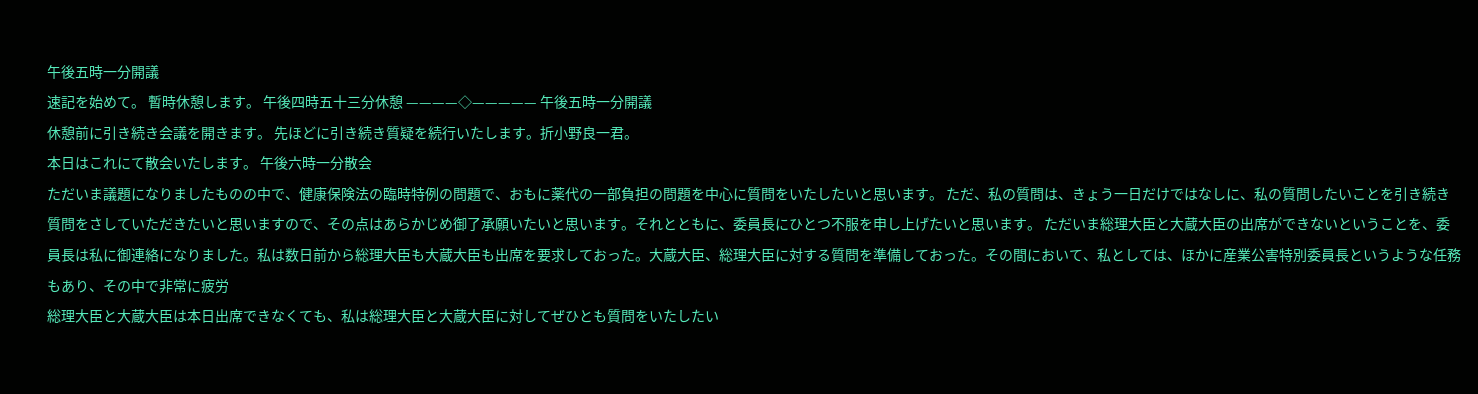午後五時一分開議
速記を始めて。 暫時休憩します。 午後四時五十三分休憩 ————◇————— 午後五時一分開議
休憩前に引き続き会議を開きます。 先ほどに引き続き質疑を続行いたします。折小野良一君。
本日はこれにて散会いたします。 午後六時一分散会
ただいま議題になりましたものの中で、健康保険法の臨時特例の問題で、おもに薬代の一部負担の問題を中心に質問をいたしたいと思います。 ただ、私の質問は、きょう一日だけではなしに、私の質問したいことを引き続き質問をさしていただきたいと思いますので、その点はあらかじめ御了承願いたいと思います。それとともに、委員長にひとつ不服を申し上げたいと思います。 ただいま総理大臣と大蔵大臣の出席ができないということを、委員長は私に御連絡になりました。私は数日前から総理大臣も大蔵大臣も出席を要求しておった。大蔵大臣、総理大臣に対する質問を準備しておった。その間において、私としては、ほかに産業公害特別委員長というような任務もあり、その中で非常に疲労
総理大臣と大蔵大臣は本日出席できなくても、私は総理大臣と大蔵大臣に対してぜひとも質問をいたしたい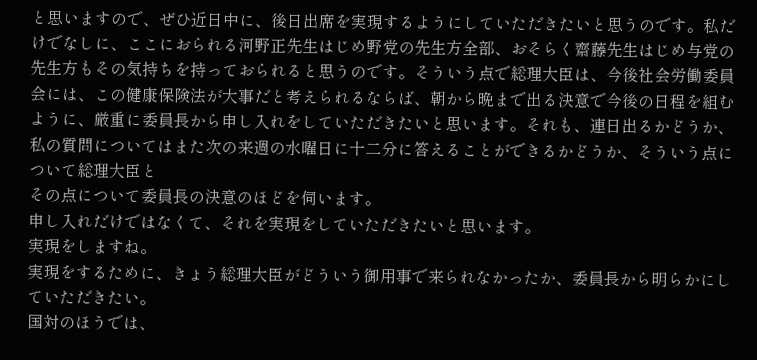と思いますので、ぜひ近日中に、後日出席を実現するようにしていただきたいと思うのです。私だけでなしに、ここにおられる河野正先生はじめ野党の先生方全部、おそらく齋藤先生はじめ与党の先生方もその気持ちを持っておられると思うのです。そういう点で総理大臣は、今後社会労働委員会には、この健康保険法が大事だと考えられるならば、朝から晩まで出る決意で今後の日程を組むように、厳重に委員長から申し入れをしていただきたいと思います。それも、連日出るかどうか、私の質問についてはまた次の来週の水曜日に十二分に答えることができるかどうか、そういう点について総理大臣と
その点について委員長の決意のほどを伺います。
申し入れだけではなくて、それを実現をしていただきたいと思います。
実現をしますね。
実現をするために、きょう総理大臣がどういう御用事で来られなかったか、委員長から明らかにしていただきたい。
国対のほうでは、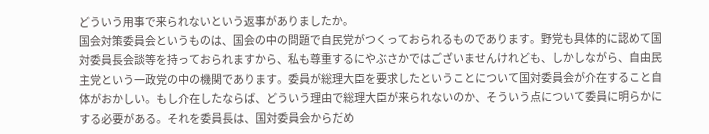どういう用事で来られないという返事がありましたか。
国会対策委員会というものは、国会の中の問題で自民党がつくっておられるものであります。野党も具体的に認めて国対委員長会談等を持っておられますから、私も尊重するにやぶさかではございませんけれども、しかしながら、自由民主党という一政党の中の機関であります。委員が総理大臣を要求したということについて国対委員会が介在すること自体がおかしい。もし介在したならば、どういう理由で総理大臣が来られないのか、そういう点について委員に明らかにする必要がある。それを委員長は、国対委員会からだめ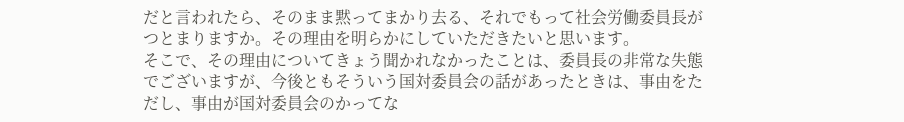だと言われたら、そのまま黙ってまかり去る、それでもって社会労働委員長がつとまりますか。その理由を明らかにしていただきたいと思います。
そこで、その理由についてきょう聞かれなかったことは、委員長の非常な失態でございますが、今後ともそういう国対委員会の話があったときは、事由をただし、事由が国対委員会のかってな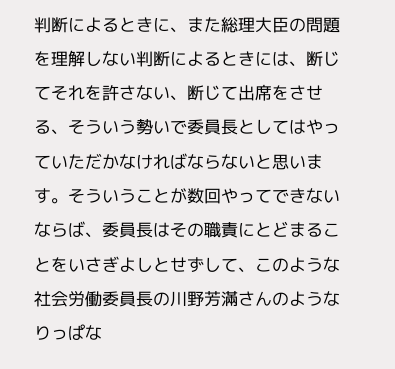判断によるときに、また総理大臣の問題を理解しない判断によるときには、断じてそれを許さない、断じて出席をさせる、そういう勢いで委員長としてはやっていただかなければならないと思います。そういうことが数回やってできないならば、委員長はその職責にとどまることをいさぎよしとせずして、このような社会労働委員長の川野芳滿さんのようなりっぱな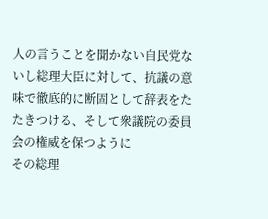人の言うことを聞かない自民党ないし総理大臣に対して、抗議の意味で徹底的に断固として辞表をたたきつける、そして衆議院の委員会の権威を保つように
その総理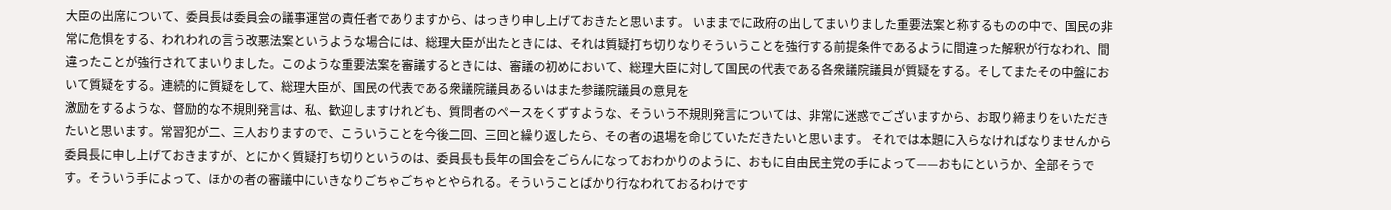大臣の出席について、委員長は委員会の議事運営の責任者でありますから、はっきり申し上げておきたと思います。 いままでに政府の出してまいりました重要法案と称するものの中で、国民の非常に危惧をする、われわれの言う改悪法案というような場合には、総理大臣が出たときには、それは質疑打ち切りなりそういうことを強行する前提条件であるように間違った解釈が行なわれ、間違ったことが強行されてまいりました。このような重要法案を審議するときには、審議の初めにおいて、総理大臣に対して国民の代表である各衆議院議員が質疑をする。そしてまたその中盤において質疑をする。連続的に質疑をして、総理大臣が、国民の代表である衆議院議員あるいはまた参議院議員の意見を
激励をするような、督励的な不規則発言は、私、歓迎しますけれども、質問者のペースをくずすような、そういう不規則発言については、非常に迷惑でございますから、お取り締まりをいただきたいと思います。常習犯が二、三人おりますので、こういうことを今後二回、三回と繰り返したら、その者の退場を命じていただきたいと思います。 それでは本題に入らなければなりませんから委員長に申し上げておきますが、とにかく質疑打ち切りというのは、委員長も長年の国会をごらんになっておわかりのように、おもに自由民主党の手によって——おもにというか、全部そうです。そういう手によって、ほかの者の審議中にいきなりごちゃごちゃとやられる。そういうことばかり行なわれておるわけです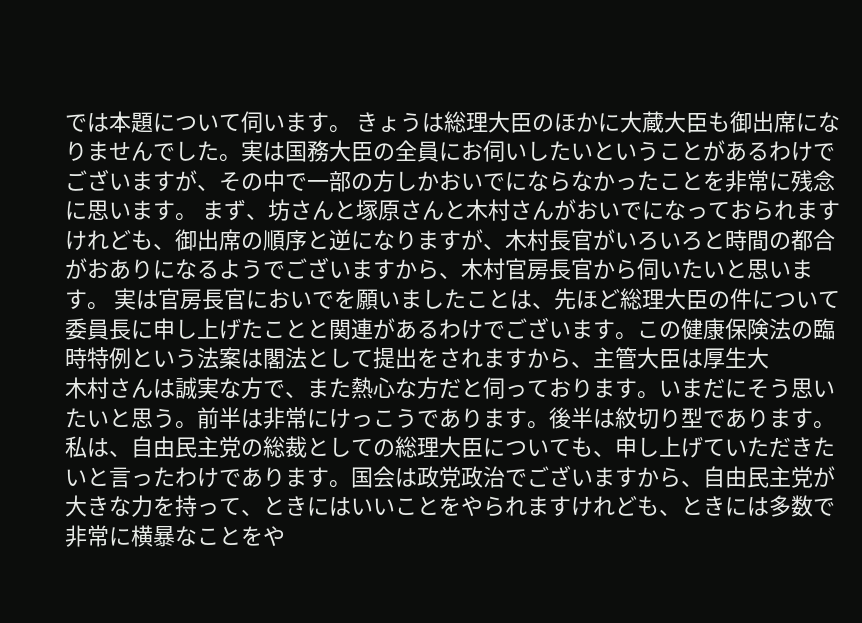では本題について伺います。 きょうは総理大臣のほかに大蔵大臣も御出席になりませんでした。実は国務大臣の全員にお伺いしたいということがあるわけでございますが、その中で一部の方しかおいでにならなかったことを非常に残念に思います。 まず、坊さんと塚原さんと木村さんがおいでになっておられますけれども、御出席の順序と逆になりますが、木村長官がいろいろと時間の都合がおありになるようでございますから、木村官房長官から伺いたいと思います。 実は官房長官においでを願いましたことは、先ほど総理大臣の件について委員長に申し上げたことと関連があるわけでございます。この健康保険法の臨時特例という法案は閣法として提出をされますから、主管大臣は厚生大
木村さんは誠実な方で、また熱心な方だと伺っております。いまだにそう思いたいと思う。前半は非常にけっこうであります。後半は紋切り型であります。私は、自由民主党の総裁としての総理大臣についても、申し上げていただきたいと言ったわけであります。国会は政党政治でございますから、自由民主党が大きな力を持って、ときにはいいことをやられますけれども、ときには多数で非常に横暴なことをや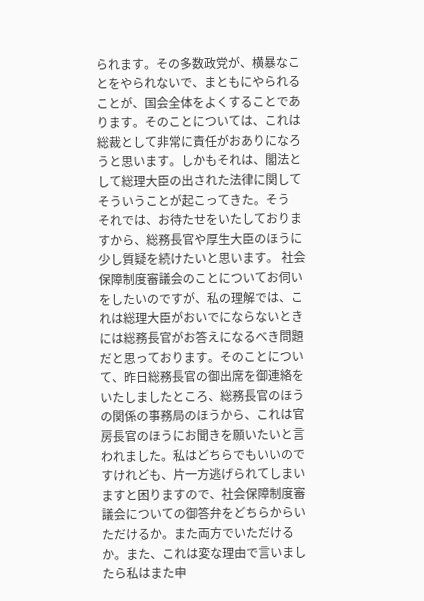られます。その多数政党が、横暴なことをやられないで、まともにやられることが、国会全体をよくすることであります。そのことについては、これは総裁として非常に責任がおありになろうと思います。しかもそれは、閣法として総理大臣の出された法律に関してそういうことが起こってきた。そう
それでは、お待たせをいたしておりますから、総務長官や厚生大臣のほうに少し質疑を続けたいと思います。 社会保障制度審議会のことについてお伺いをしたいのですが、私の理解では、これは総理大臣がおいでにならないときには総務長官がお答えになるべき問題だと思っております。そのことについて、昨日総務長官の御出席を御連絡をいたしましたところ、総務長官のほうの関係の事務局のほうから、これは官房長官のほうにお聞きを願いたいと言われました。私はどちらでもいいのですけれども、片一方逃げられてしまいますと困りますので、社会保障制度審議会についての御答弁をどちらからいただけるか。また両方でいただけるか。また、これは変な理由で言いましたら私はまた申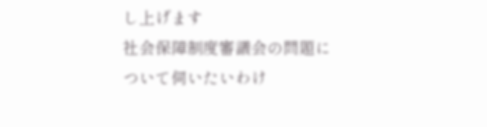し上げます
社会保障制度審議会の問題について伺いたいわけ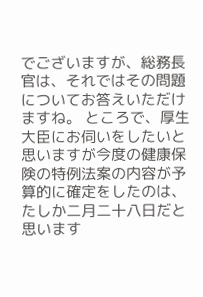でございますが、総務長官は、それではその問題についてお答えいただけますね。 ところで、厚生大臣にお伺いをしたいと思いますが今度の健康保険の特例法案の内容が予算的に確定をしたのは、たしか二月二十八日だと思います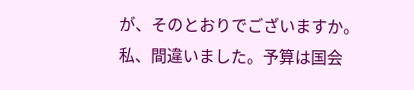が、そのとおりでございますか。
私、間違いました。予算は国会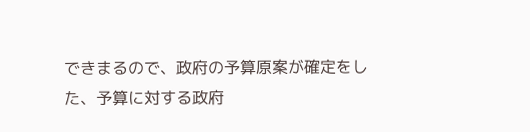できまるので、政府の予算原案が確定をした、予算に対する政府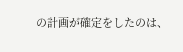の計画が確定をしたのは、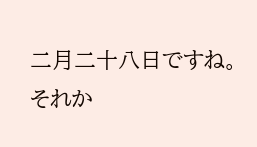二月二十八日ですね。
それか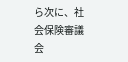ら次に、社会保険審議会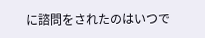に諮問をされたのはいつで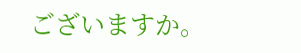ございますか。